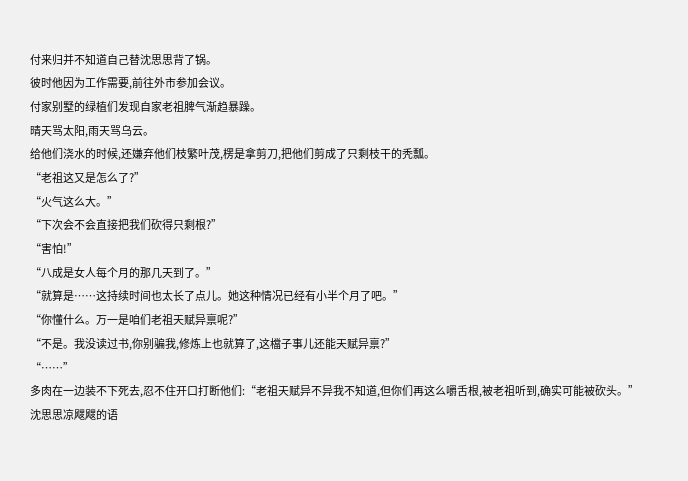付来归并不知道自己替沈思思背了锅。
彼时他因为工作需要,前往外市参加会议。
付家别墅的绿植们发现自家老祖脾气渐趋暴躁。
晴天骂太阳,雨天骂乌云。
给他们浇水的时候,还嫌弃他们枝繁叶茂,楞是拿剪刀,把他们剪成了只剩枝干的秃瓢。
“老祖这又是怎么了?”
“火气这么大。”
“下次会不会直接把我们砍得只剩根?”
“害怕!”
“八成是女人每个月的那几天到了。”
“就算是……这持续时间也太长了点儿。她这种情况已经有小半个月了吧。”
“你懂什么。万一是咱们老祖天赋异禀呢?”
“不是。我没读过书,你别骗我,修炼上也就算了,这檔子事儿还能天赋异禀?”
“……”
多肉在一边装不下死去,忍不住开口打断他们:“老祖天赋异不异我不知道,但你们再这么嚼舌根,被老祖听到,确实可能被砍头。”
沈思思凉飕飕的语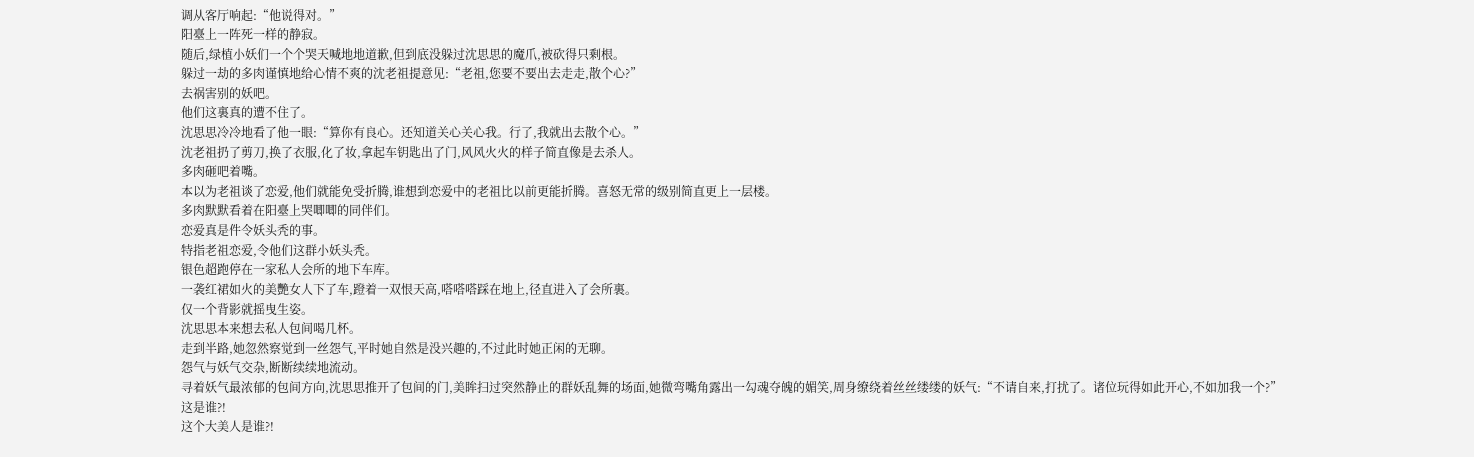调从客厅响起:“他说得对。”
阳臺上一阵死一样的静寂。
随后,绿植小妖们一个个哭天喊地地道歉,但到底没躲过沈思思的魔爪,被砍得只剩根。
躲过一劫的多肉谨慎地给心情不爽的沈老祖提意见:“老祖,您要不要出去走走,散个心?”
去祸害别的妖吧。
他们这裏真的遭不住了。
沈思思冷冷地看了他一眼:“算你有良心。还知道关心关心我。行了,我就出去散个心。”
沈老祖扔了剪刀,换了衣服,化了妆,拿起车钥匙出了门,风风火火的样子简直像是去杀人。
多肉砸吧着嘴。
本以为老祖谈了恋爱,他们就能免受折腾,谁想到恋爱中的老祖比以前更能折腾。喜怒无常的级别简直更上一层楼。
多肉默默看着在阳臺上哭唧唧的同伴们。
恋爱真是件令妖头秃的事。
特指老祖恋爱,令他们这群小妖头秃。
银色超跑停在一家私人会所的地下车库。
一袭红裙如火的美艷女人下了车,蹬着一双恨天高,嗒嗒嗒踩在地上,径直进入了会所裏。
仅一个背影就摇曳生姿。
沈思思本来想去私人包间喝几杯。
走到半路,她忽然察觉到一丝怨气,平时她自然是没兴趣的,不过此时她正闲的无聊。
怨气与妖气交杂,断断续续地流动。
寻着妖气最浓郁的包间方向,沈思思推开了包间的门,美眸扫过突然静止的群妖乱舞的场面,她微弯嘴角露出一勾魂夺魄的媚笑,周身缭绕着丝丝缕缕的妖气:“不请自来,打扰了。诸位玩得如此开心,不如加我一个?”
这是谁?!
这个大美人是谁?!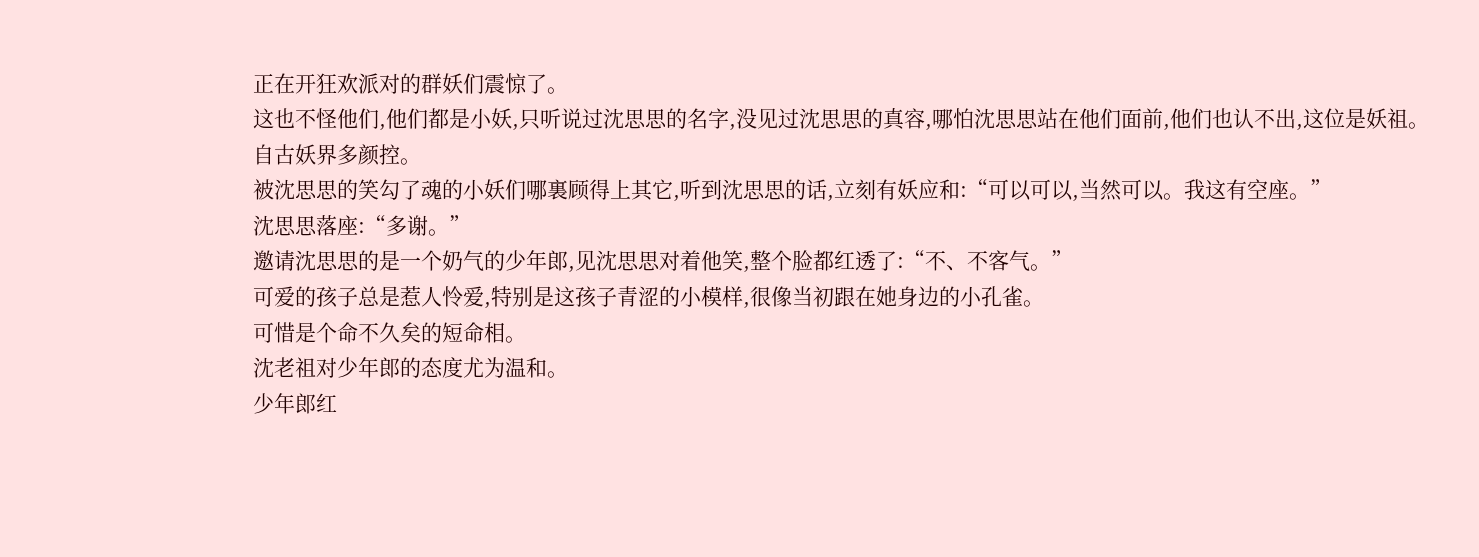正在开狂欢派对的群妖们震惊了。
这也不怪他们,他们都是小妖,只听说过沈思思的名字,没见过沈思思的真容,哪怕沈思思站在他们面前,他们也认不出,这位是妖祖。
自古妖界多颜控。
被沈思思的笑勾了魂的小妖们哪裏顾得上其它,听到沈思思的话,立刻有妖应和:“可以可以,当然可以。我这有空座。”
沈思思落座:“多谢。”
邀请沈思思的是一个奶气的少年郎,见沈思思对着他笑,整个脸都红透了:“不、不客气。”
可爱的孩子总是惹人怜爱,特别是这孩子青涩的小模样,很像当初跟在她身边的小孔雀。
可惜是个命不久矣的短命相。
沈老祖对少年郎的态度尤为温和。
少年郎红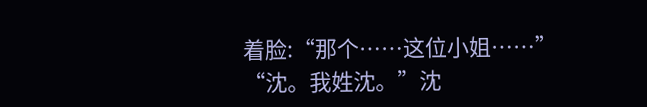着脸:“那个……这位小姐……”
“沈。我姓沈。”沈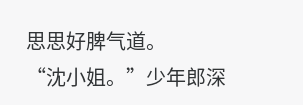思思好脾气道。
“沈小姐。”少年郎深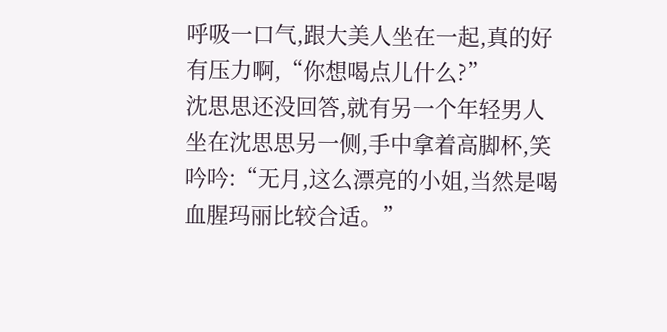呼吸一口气,跟大美人坐在一起,真的好有压力啊,“你想喝点儿什么?”
沈思思还没回答,就有另一个年轻男人坐在沈思思另一侧,手中拿着高脚杯,笑吟吟:“无月,这么漂亮的小姐,当然是喝血腥玛丽比较合适。”